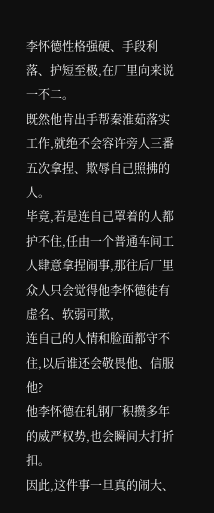李怀德性格强硬、手段利落、护短至极,在厂里向来说一不二。
既然他肯出手帮秦淮茹落实工作,就绝不会容许旁人三番五次拿捏、欺辱自己照拂的人。
毕竟,若是连自己罩着的人都护不住,任由一个普通车间工人肆意拿捏闹事,那往后厂里众人只会觉得他李怀德徒有虚名、软弱可欺,
连自己的人情和脸面都守不住,以后谁还会敬畏他、信服他?
他李怀德在轧钢厂积攒多年的威严权势,也会瞬间大打折扣。
因此,这件事一旦真的闹大、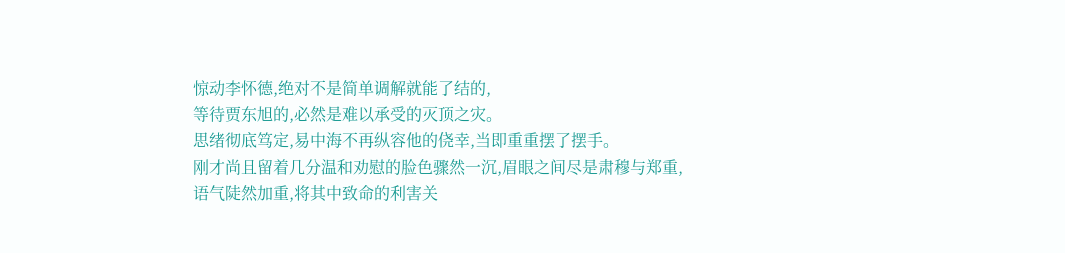惊动李怀德,绝对不是简单调解就能了结的,
等待贾东旭的,必然是难以承受的灭顶之灾。
思绪彻底笃定,易中海不再纵容他的侥幸,当即重重摆了摆手。
刚才尚且留着几分温和劝慰的脸色骤然一沉,眉眼之间尽是肃穆与郑重,
语气陡然加重,将其中致命的利害关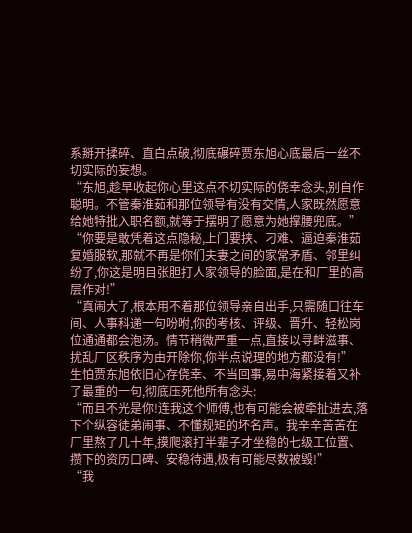系掰开揉碎、直白点破,彻底碾碎贾东旭心底最后一丝不切实际的妄想。
“东旭,趁早收起你心里这点不切实际的侥幸念头,别自作聪明。不管秦淮茹和那位领导有没有交情,人家既然愿意给她特批入职名额,就等于摆明了愿意为她撑腰兜底。”
“你要是敢凭着这点隐秘,上门要挟、刁难、逼迫秦淮茹复婚服软,那就不再是你们夫妻之间的家常矛盾、邻里纠纷了,你这是明目张胆打人家领导的脸面,是在和厂里的高层作对!”
“真闹大了,根本用不着那位领导亲自出手,只需随口往车间、人事科递一句吩咐,你的考核、评级、晋升、轻松岗位通通都会泡汤。情节稍微严重一点,直接以寻衅滋事、扰乱厂区秩序为由开除你,你半点说理的地方都没有!”
生怕贾东旭依旧心存侥幸、不当回事,易中海紧接着又补了最重的一句,彻底压死他所有念头:
“而且不光是你!连我这个师傅,也有可能会被牵扯进去,落下个纵容徒弟闹事、不懂规矩的坏名声。我辛辛苦苦在厂里熬了几十年,摸爬滚打半辈子才坐稳的七级工位置、攒下的资历口碑、安稳待遇,极有可能尽数被毁!”
“我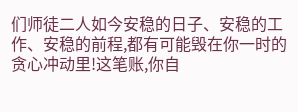们师徒二人如今安稳的日子、安稳的工作、安稳的前程,都有可能毁在你一时的贪心冲动里!这笔账,你自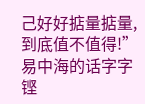己好好掂量掂量,到底值不值得!”
易中海的话字字铿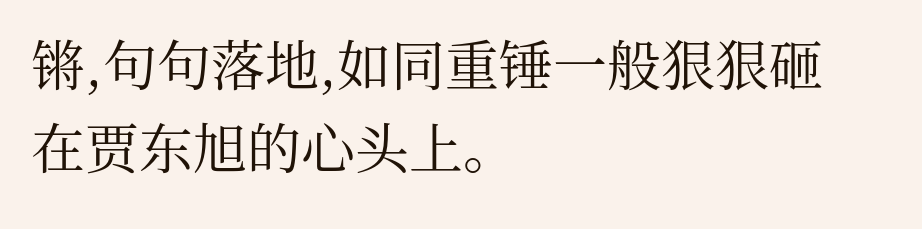锵,句句落地,如同重锤一般狠狠砸在贾东旭的心头上。